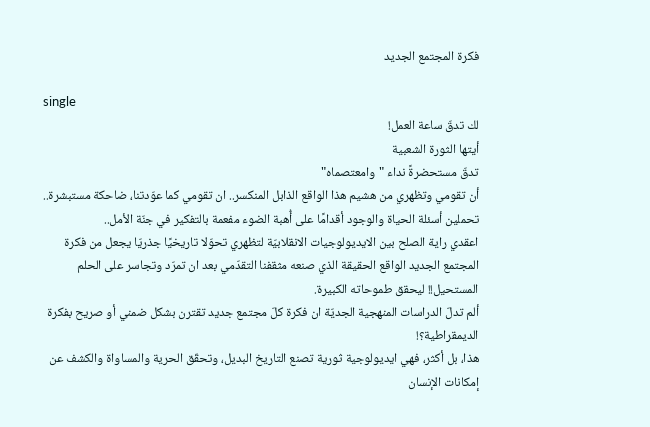فكرة المجتمع الجديد

single
لك تدقّ ساعة العمل!
أيتها الثورة الشعبية
تدقّ مستحضرةً نداء "وامعتصماه"
أن تقومي وتظهري من هشيم هذا الواقع الذابل المنكسر.. ان تقومي كما عوّدتنا، ضاحكة مستبشرة.. تحملين أسئلة الحياة والوجود أقدامًا على أُهبة الضوء مفعمة بالتفكير في جنّة الأمل..
اعقدي راية الصلح بين الايديولوجيات الانقلابيّة لتظهري تحوّلا تاريخيًا جذريّا يجعل من فكرة المجتمع الجديد الواقع الحقيقة الذي صنعه مثقفنا التقدّمي بعد ان تمرّد وتجاسر على الحلم المستحيل!! ليحقق طموحاته الكبيرة.
ألم تدلّ الدراسات المنهجية الجديّة ان فكرة كلّ مجتمع جديد تقترن بشكل ضمني أو صريح بفكرة الديمقراطية؟!
هذا، بل أكثر، فهي ايديولوجية ثورية تصنع التاريخ البديل، وتحقّق الحرية والمساواة والكشف عن إمكانات الإنسان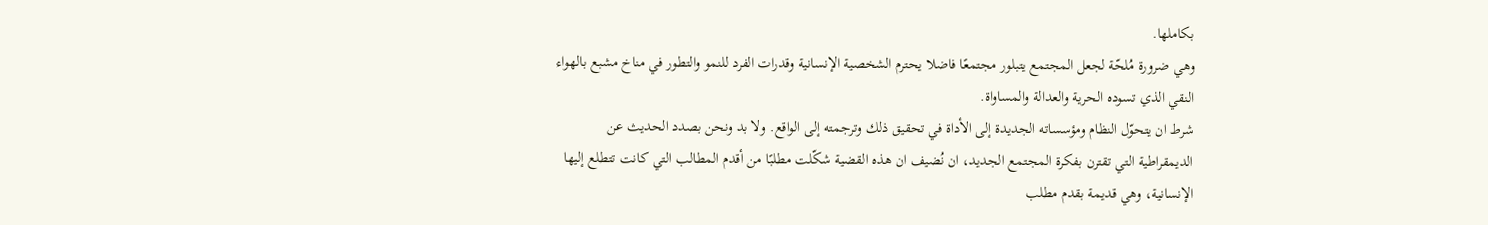بكاملها.
وهي ضرورة مُلحّة لجعل المجتمع يتبلور مجتمعًا فاضلا يحترم الشخصية الإنسانية وقدرات الفرد للنمو والتطور في مناخ مشبع بالهواء النقي الذي تسوده الحرية والعدالة والمساواة.
شرط ان يتحوّل النظام ومؤسساته الجديدة إلى الأداة في تحقيق ذلك وترجمته إلى الواقع. ولا بد ونحن بصدد الحديث عن الديمقراطية التي تقترن بفكرة المجتمع الجديد، ان نُضيف ان هذه القضية شكّلت مطلبًا من أقدم المطالب التي كانت تتطلع إليها الإنسانية، وهي قديمة بقدم مطلب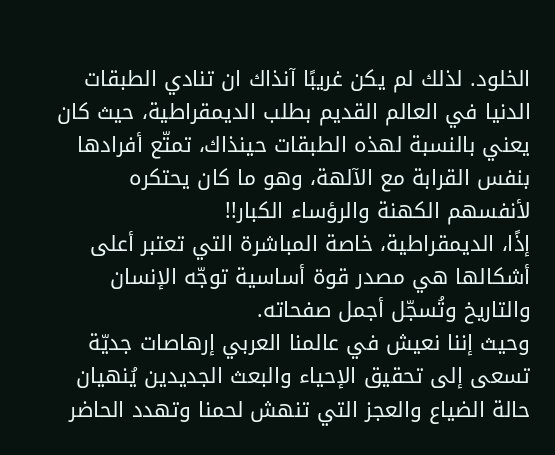الخلود. لذلك لم يكن غريبًا آنذاك ان تنادي الطبقات الدنيا في العالم القديم بطلب الديمقراطية، حيث كان يعني بالنسبة لهذه الطبقات حينذاك، تمتّع أفرادها بنفس القرابة مع الآلهة، وهو ما كان يحتكره لأنفسهم الكهنة والرؤساء الكبار!!
إذًا، الديمقراطية، خاصة المباشرة التي تعتبر أعلى أشكالها هي مصدر قوة أساسية توجّه الإنسان والتاريخ وتُسجّل أجمل صفحاته.
وحيث إننا نعيش في عالمنا العربي إرهاصات جديّة تسعى إلى تحقيق الإحياء والبعث الجديدين يُنهيان حالة الضياع والعجز التي تنهش لحمنا وتهدد الحاضر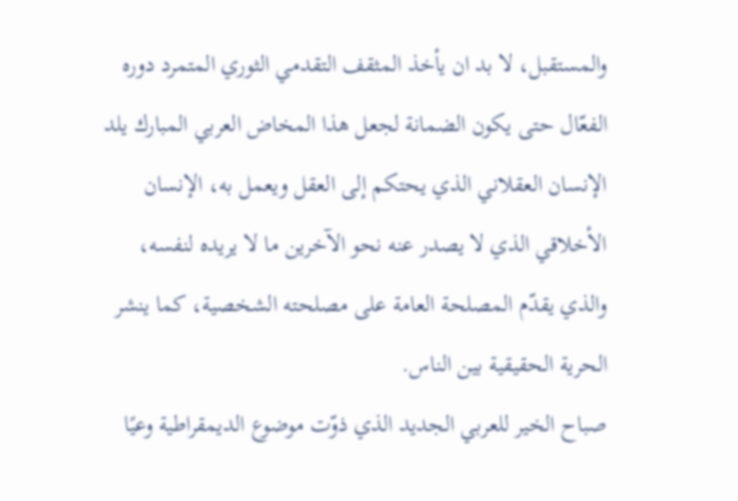والمستقبل، لا بد ان يأخذ المثقف التقدمي الثوري المتمرد دوره الفعّال حتى يكون الضمانة لجعل هذا المخاض العربي المبارك يلد الإنسان العقلاني الذي يحتكم إلى العقل ويعمل به، الإنسان الأخلاقي الذي لا يصدر عنه نحو الآخرين ما لا يريده لنفسه، والذي يقدّم المصلحة العامة على مصلحته الشخصية، كما ينشر الحرية الحقيقية بين الناس.
صباح الخير للعربي الجديد الذي ذوّت موضوع الديمقراطية وعيًا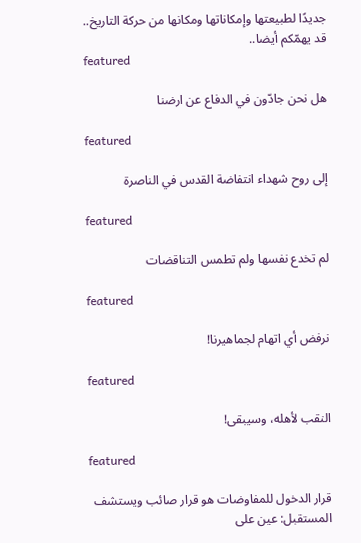جديدًا لطبيعتها وإمكاناتها ومكانها من حركة التاريخ..
قد يهمّكم أيضا..
featured

هل نحن جادّون في الدفاع عن ارضنا

featured

إلى روح شهداء انتفاضة القدس في الناصرة

featured

لم تخدع نفسها ولم تطمس التناقضات

featured

نرفض أي اتهام لجماهيرنا!

featured

النقب لأهله، وسيبقى!

featured

قرار الدخول للمفاوضات هو قرار صائب ويستشف المستقبل: عين على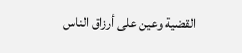القضية وعين على أرزاق الناس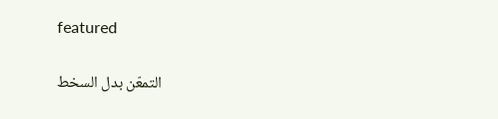featured

التمعّن بدل السخط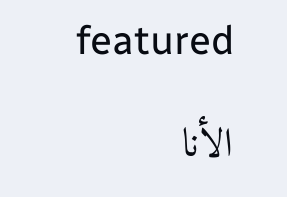featured

الأنا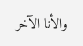والأنا الآخر